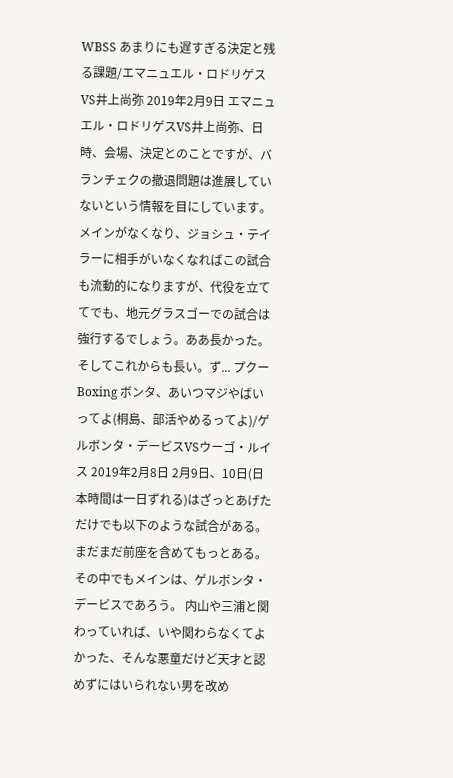WBSS あまりにも遅すぎる決定と残る課題/エマニュエル・ロドリゲスVS井上尚弥 2019年2月9日 エマニュエル・ロドリゲスVS井上尚弥、日時、会場、決定とのことですが、バランチェクの撤退問題は進展していないという情報を目にしています。メインがなくなり、ジョシュ・テイラーに相手がいなくなればこの試合も流動的になりますが、代役を立ててでも、地元グラスゴーでの試合は強行するでしょう。ああ長かった。そしてこれからも長い。ず... プクー
Boxing ボンタ、あいつマジやばいってよ(桐島、部活やめるってよ)/ゲルボンタ・デービスVSウーゴ・ルイス 2019年2月8日 2月9日、10日(日本時間は一日ずれる)はざっとあげただけでも以下のような試合がある。まだまだ前座を含めてもっとある。 その中でもメインは、ゲルボンタ・デービスであろう。 内山や三浦と関わっていれば、いや関わらなくてよかった、そんな悪童だけど天才と認めずにはいられない男を改め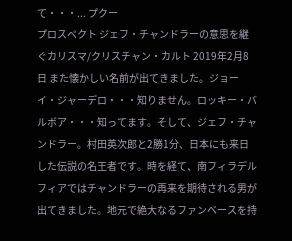て・・・... プクー
プロスペクト ジェフ・チャンドラーの意思を継ぐカリスマ/クリスチャン・カルト 2019年2月8日 また懐かしい名前が出てきました。ジョーイ・ジャーデロ・・・知りません。ロッキー・バルボア・・・知ってます。そして、ジェフ・チャンドラー。村田英次郎と2勝1分、日本にも来日した伝説の名王者です。時を経て、南フィラデルフィアではチャンドラーの再来を期待される男が出てきました。地元で絶大なるファンベースを持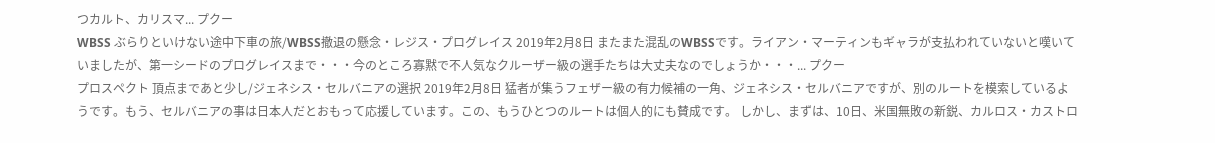つカルト、カリスマ... プクー
WBSS ぶらりといけない途中下車の旅/WBSS撤退の懸念・レジス・プログレイス 2019年2月8日 またまた混乱のWBSSです。ライアン・マーティンもギャラが支払われていないと嘆いていましたが、第一シードのプログレイスまで・・・今のところ寡黙で不人気なクルーザー級の選手たちは大丈夫なのでしょうか・・・... プクー
プロスペクト 頂点まであと少し/ジェネシス・セルバニアの選択 2019年2月8日 猛者が集うフェザー級の有力候補の一角、ジェネシス・セルバニアですが、別のルートを模索しているようです。もう、セルバニアの事は日本人だとおもって応援しています。この、もうひとつのルートは個人的にも賛成です。 しかし、まずは、10日、米国無敗の新鋭、カルロス・カストロ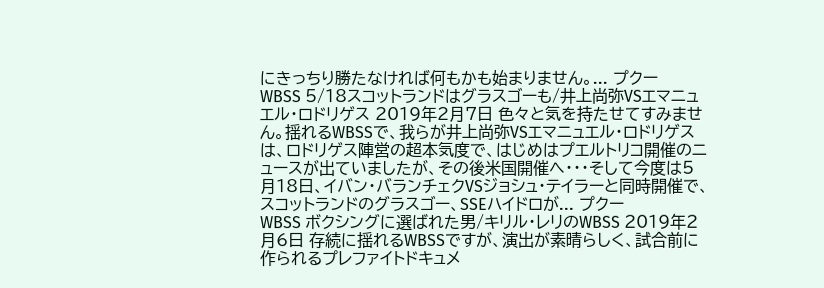にきっちり勝たなければ何もかも始まりません。... プクー
WBSS 5/18スコットランドはグラスゴーも/井上尚弥VSエマニュエル・ロドリゲス 2019年2月7日 色々と気を持たせてすみません。揺れるWBSSで、我らが井上尚弥VSエマニュエル・ロドリゲスは、ロドリゲス陣営の超本気度で、はじめはプエルトリコ開催のニュースが出ていましたが、その後米国開催へ・・・そして今度は5月18日、イバン・バランチェクVSジョシュ・テイラーと同時開催で、スコットランドのグラスゴー、SSEハイドロが... プクー
WBSS ボクシングに選ばれた男/キリル・レリのWBSS 2019年2月6日 存続に揺れるWBSSですが、演出が素晴らしく、試合前に作られるプレファイトドキュメ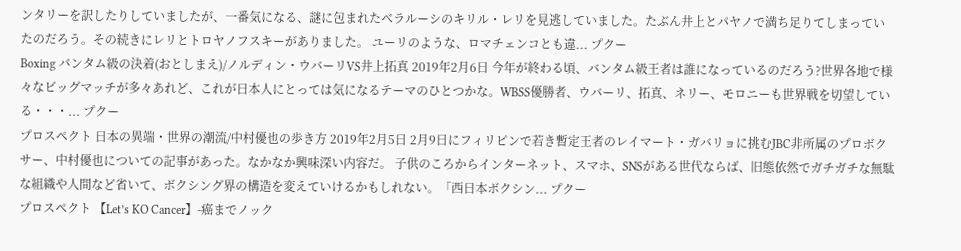ンタリーを訳したりしていましたが、一番気になる、謎に包まれたベラルーシのキリル・レリを見逃していました。たぶん井上とパヤノで満ち足りてしまっていたのだろう。その続きにレリとトロヤノフスキーがありました。 ユーリのような、ロマチェンコとも違... プクー
Boxing バンタム級の決着(おとしまえ)/ノルディン・ウバーリVS井上拓真 2019年2月6日 今年が終わる頃、バンタム級王者は誰になっているのだろう?世界各地で様々なビッグマッチが多々あれど、これが日本人にとっては気になるテーマのひとつかな。WBSS優勝者、ウバーリ、拓真、ネリー、モロニーも世界戦を切望している・・・... プクー
プロスペクト 日本の異端・世界の潮流/中村優也の歩き方 2019年2月5日 2月9日にフィリピンで若き暫定王者のレイマート・ガバリョに挑むJBC非所属のプロボクサー、中村優也についての記事があった。なかなか興味深い内容だ。 子供のころからインターネット、スマホ、SNSがある世代ならば、旧態依然でガチガチな無駄な組織や人間など省いて、ボクシング界の構造を変えていけるかもしれない。「西日本ボクシン... プクー
プロスペクト 【Let’s KO Cancer】-癌までノック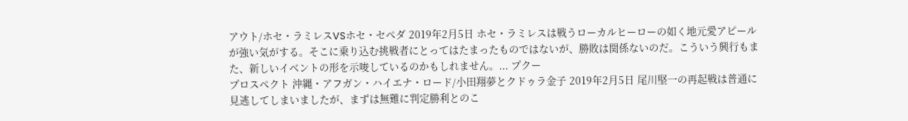アウト/ホセ・ラミレスVSホセ・セペダ 2019年2月5日 ホセ・ラミレスは戦うローカルヒーローの如く地元愛アピールが強い気がする。そこに乗り込む挑戦者にとってはたまったものではないが、勝敗は関係ないのだ。こういう興行もまた、新しいイベントの形を示唆しているのかもしれません。... プクー
プロスペクト 沖縄・アフガン・ハイエナ・ロード/小田翔夢とクドゥラ金子 2019年2月5日 尾川堅一の再起戦は普通に見逃してしまいましたが、まずは無難に判定勝利とのこ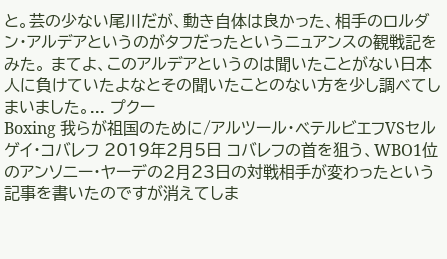と。芸の少ない尾川だが、動き自体は良かった、相手のロルダン・アルデアというのがタフだったというニュアンスの観戦記をみた。 まてよ、このアルデアというのは聞いたことがない日本人に負けていたよなとその聞いたことのない方を少し調べてしまいました。... プクー
Boxing 我らが祖国のために/アルツール・ベテルビエフVSセルゲイ・コバレフ 2019年2月5日 コバレフの首を狙う、WBO1位のアンソニー・ヤーデの2月23日の対戦相手が変わったという記事を書いたのですが消えてしま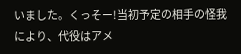いました。くっそー!当初予定の相手の怪我により、代役はアメ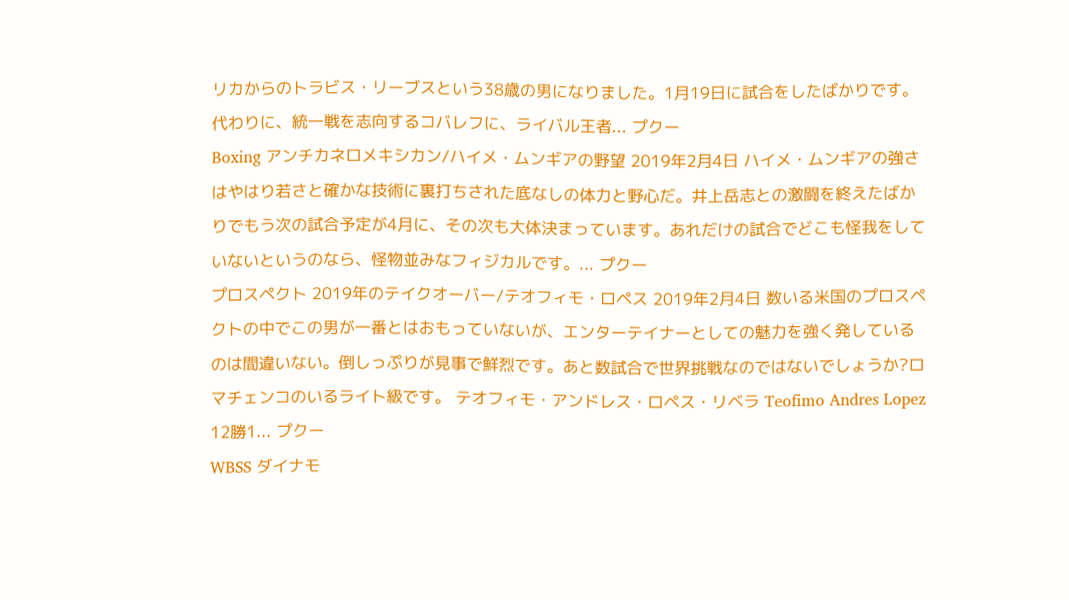リカからのトラビス・リーブスという38歳の男になりました。1月19日に試合をしたばかりです。 代わりに、統一戦を志向するコバレフに、ライバル王者... プクー
Boxing アンチカネロメキシカン/ハイメ・ムンギアの野望 2019年2月4日 ハイメ・ムンギアの強さはやはり若さと確かな技術に裏打ちされた底なしの体力と野心だ。井上岳志との激闘を終えたばかりでもう次の試合予定が4月に、その次も大体決まっています。あれだけの試合でどこも怪我をしていないというのなら、怪物並みなフィジカルです。... プクー
プロスペクト 2019年のテイクオーバー/テオフィモ・ロペス 2019年2月4日 数いる米国のプロスペクトの中でこの男が一番とはおもっていないが、エンターテイナーとしての魅力を強く発しているのは間違いない。倒しっぷりが見事で鮮烈です。あと数試合で世界挑戦なのではないでしょうか?ロマチェンコのいるライト級です。 テオフィモ・アンドレス・ロペス・リベラ Teofimo Andres Lopez 12勝1... プクー
WBSS ダイナモ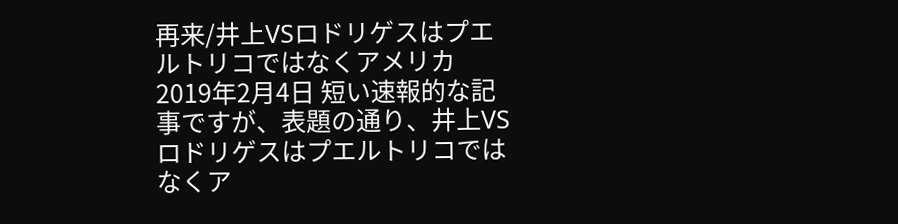再来/井上VSロドリゲスはプエルトリコではなくアメリカ 2019年2月4日 短い速報的な記事ですが、表題の通り、井上VSロドリゲスはプエルトリコではなくア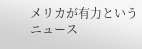メリカが有力というニュース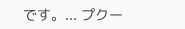です。... プクー